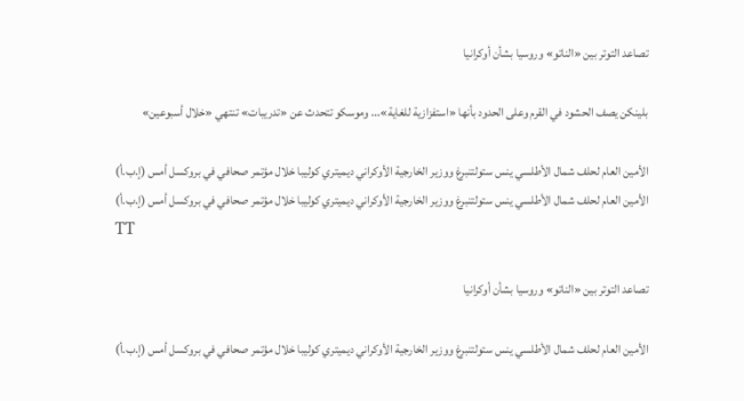تصاعد التوتر بين «الناتو» وروسيا بشأن أوكرانيا

بلينكن يصف الحشود في القرم وعلى الحدود بأنها «استفزازية للغاية»... وموسكو تتحدث عن «تدريبات» تنتهي «خلال أسبوعين»

الأمين العام لحلف شمال الأطلسي ينس ستولتنبرغ ووزير الخارجية الأوكراني ديميتري كوليبا خلال مؤتمر صحافي في بروكسل أمس (إ.ب.أ)
الأمين العام لحلف شمال الأطلسي ينس ستولتنبرغ ووزير الخارجية الأوكراني ديميتري كوليبا خلال مؤتمر صحافي في بروكسل أمس (إ.ب.أ)
TT

تصاعد التوتر بين «الناتو» وروسيا بشأن أوكرانيا

الأمين العام لحلف شمال الأطلسي ينس ستولتنبرغ ووزير الخارجية الأوكراني ديميتري كوليبا خلال مؤتمر صحافي في بروكسل أمس (إ.ب.أ)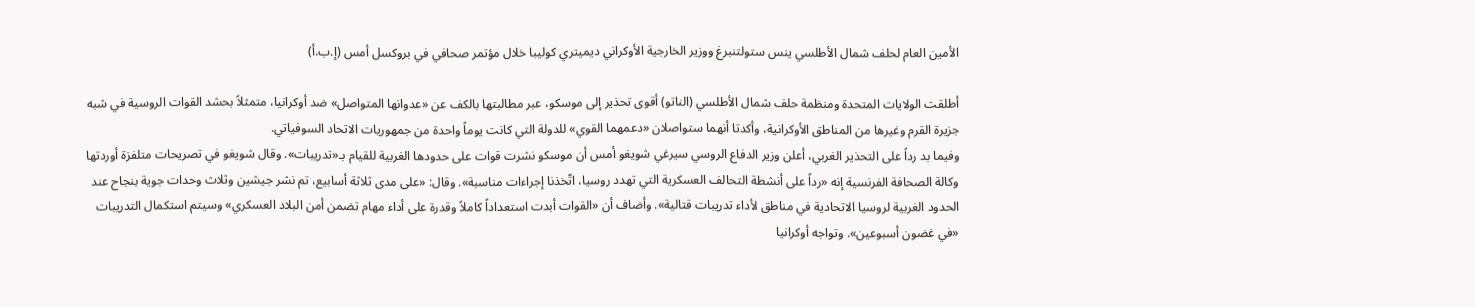الأمين العام لحلف شمال الأطلسي ينس ستولتنبرغ ووزير الخارجية الأوكراني ديميتري كوليبا خلال مؤتمر صحافي في بروكسل أمس (إ.ب.أ)

أطلقت الولايات المتحدة ومنظمة حلف شمال الأطلسي (الناتو) أقوى تحذير إلى موسكو، عبر مطالبتها بالكف عن «عدوانها المتواصل» ضد أوكرانيا، متمثلاً بحشد القوات الروسية في شبه جزيرة القرم وغيرها من المناطق الأوكرانية، وأكدتا أنهما ستواصلان «دعمهما القوي» للدولة التي كانت يوماً واحدة من جمهوريات الاتحاد السوفياتي.
وفيما بد رداً على التحذير الغربي، أعلن وزير الدفاع الروسي سيرغي شويغو أمس أن موسكو نشرت قوات على حدودها الغربية للقيام بـ«تدريبات». وقال شويغو في تصريحات متلفزة أوردتها وكالة الصحافة الفرنسية إنه «رداً على أنشطة التحالف العسكرية التي تهدد روسيا، اتّخذنا إجراءات مناسبة». وقال: «على مدى ثلاثة أسابيع، تم نشر جيشين وثلاث وحدات جوية بنجاح عند الحدود الغربية لروسيا الاتحادية في مناطق لأداء تدريبات قتالية». وأضاف أن «القوات أبدت استعداداً كاملاً وقدرة على أداء مهام تضمن أمن البلاد العسكري» وسيتم استكمال التدريبات «في غضون أسبوعين». وتواجه أوكرانيا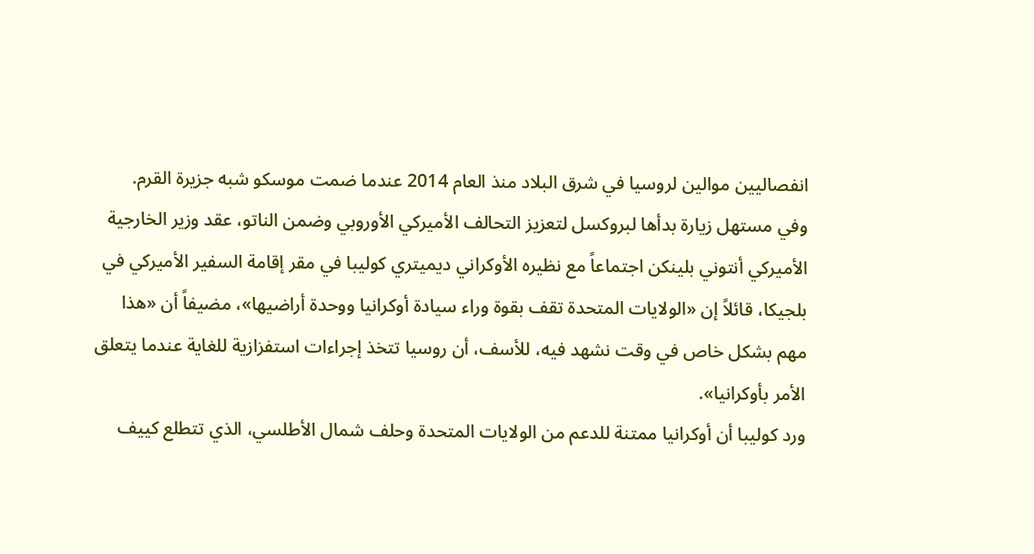انفصاليين موالين لروسيا في شرق البلاد منذ العام 2014 عندما ضمت موسكو شبه جزيرة القرم.
وفي مستهل زيارة بدأها لبروكسل لتعزيز التحالف الأميركي الأوروبي وضمن الناتو، عقد وزير الخارجية الأميركي أنتوني بلينكن اجتماعاً مع نظيره الأوكراني ديميتري كوليبا في مقر إقامة السفير الأميركي في بلجيكا، قائلاً إن «الولايات المتحدة تقف بقوة وراء سيادة أوكرانيا ووحدة أراضيها»، مضيفاً أن «هذا مهم بشكل خاص في وقت نشهد فيه، للأسف، أن روسيا تتخذ إجراءات استفزازية للغاية عندما يتعلق الأمر بأوكرانيا».
ورد كوليبا أن أوكرانيا ممتنة للدعم من الولايات المتحدة وحلف شمال الأطلسي، الذي تتطلع كييف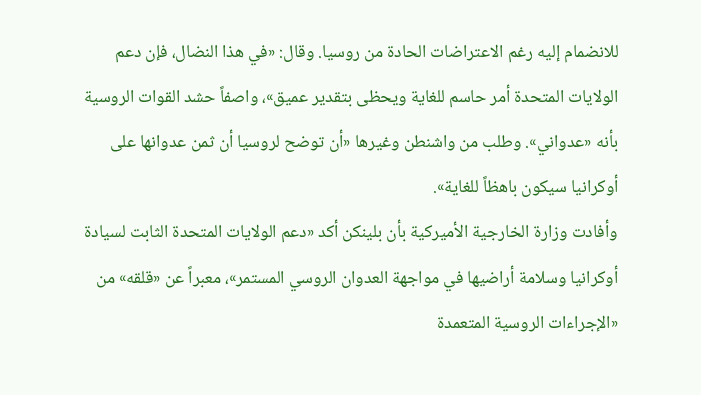للانضمام إليه رغم الاعتراضات الحادة من روسيا. وقال: «في هذا النضال، فإن دعم الولايات المتحدة أمر حاسم للغاية ويحظى بتقدير عميق»، واصفاً حشد القوات الروسية بأنه «عدواني». وطلب من واشنطن وغيرها «أن توضح لروسيا أن ثمن عدوانها على أوكرانيا سيكون باهظاً للغاية».
وأفادت وزارة الخارجية الأميركية بأن بلينكن أكد «دعم الولايات المتحدة الثابت لسيادة أوكرانيا وسلامة أراضيها في مواجهة العدوان الروسي المستمر»، معبراً عن «قلقه» من «الإجراءات الروسية المتعمدة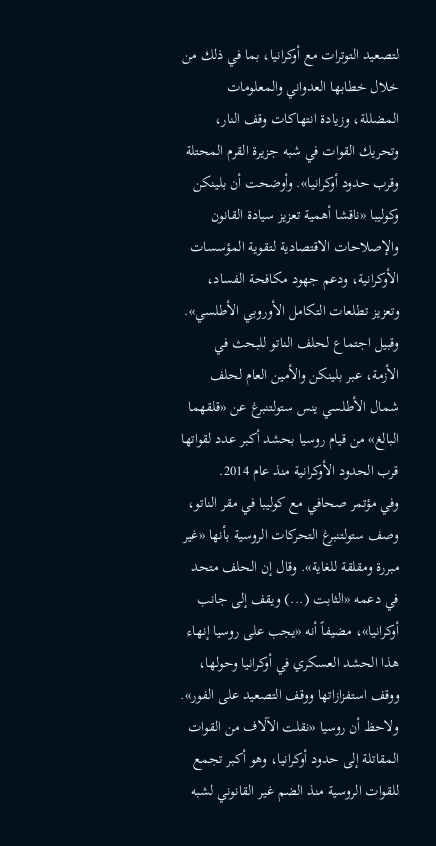لتصعيد التوترات مع أوكرانيا، بما في ذلك من خلال خطابها العدواني والمعلومات المضللة، وزيادة انتهاكات وقف النار، وتحريك القوات في شبه جزيرة القرم المحتلة وقرب حدود أوكرانيا». وأوضحت أن بلينكن وكوليبا «ناقشا أهمية تعزيز سيادة القانون والإصلاحات الاقتصادية لتقوية المؤسسات الأوكرانية، ودعم جهود مكافحة الفساد، وتعزيز تطلعات التكامل الأوروبي الأطلسي».
وقبيل اجتماع لحلف الناتو للبحث في الأزمة، عبر بلينكن والأمين العام لحلف شمال الأطلسي ينس ستولتنبرغ عن «قلقهما البالغ» من قيام روسيا بحشد أكبر عدد لقواتها قرب الحدود الأوكرانية منذ عام 2014.
وفي مؤتمر صحافي مع كوليبا في مقر الناتو، وصف ستولتنبرغ التحركات الروسية بأنها «غير مبررة ومقلقة للغاية». وقال إن الحلف متحد في دعمه «الثابت (...) ويقف إلى جانب أوكرانيا»، مضيفاً أنه «يجب على روسيا إنهاء هذا الحشد العسكري في أوكرانيا وحولها، ووقف استفزازاتها ووقف التصعيد على الفور». ولاحظ أن روسيا «نقلت الآلاف من القوات المقاتلة إلى حدود أوكرانيا، وهو أكبر تجمع للقوات الروسية منذ الضم غير القانوني لشبه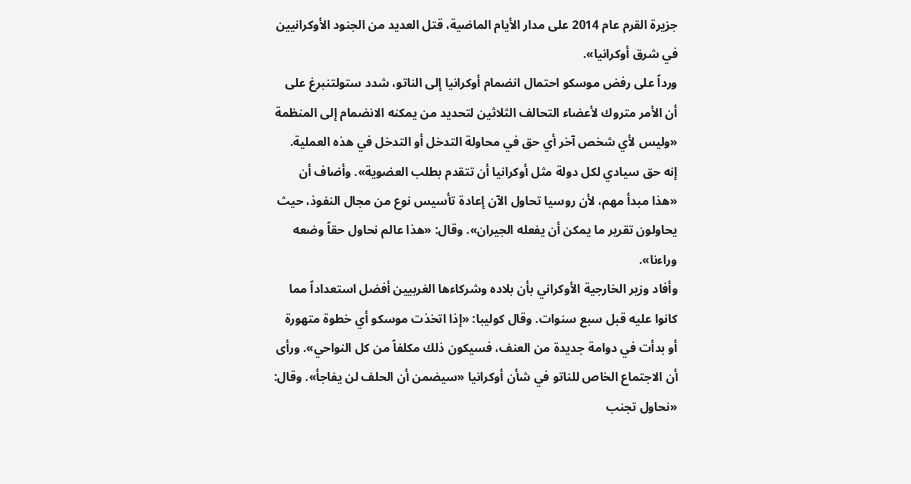جزيرة القرم عام 2014 على مدار الأيام الماضية، قتل العديد من الجنود الأوكرانيين في شرق أوكرانيا».
ورداً على رفض موسكو احتمال انضمام أوكرانيا إلى الناتو، شدد ستولتنبرغ على أن الأمر متروك لأعضاء التحالف الثلاثين لتحديد من يمكنه الانضمام إلى المنظمة «وليس لأي شخص آخر أي حق في محاولة التدخل أو التدخل في هذه العملية. إنه حق سيادي لكل دولة مثل أوكرانيا أن تتقدم بطلب العضوية». وأضاف أن «هذا مبدأ مهم، لأن روسيا تحاول الآن إعادة تأسيس نوع من مجال النفوذ، حيث يحاولون تقرير ما يمكن أن يفعله الجيران». وقال: «هذا عالم نحاول حقاً وضعه وراءنا».
وأفاد وزير الخارجية الأوكراني بأن بلاده وشركاءها الغربيين أفضل استعداداً مما كانوا عليه قبل سبع سنوات. وقال كوليبا: «إذا اتخذت موسكو أي خطوة متهورة أو بدأت في دوامة جديدة من العنف، فسيكون ذلك مكلفاً من كل النواحي». ورأى أن الاجتماع الخاص للناتو في شأن أوكرانيا «سيضمن أن الحلف لن يفاجأ». وقال: «نحاول تجنب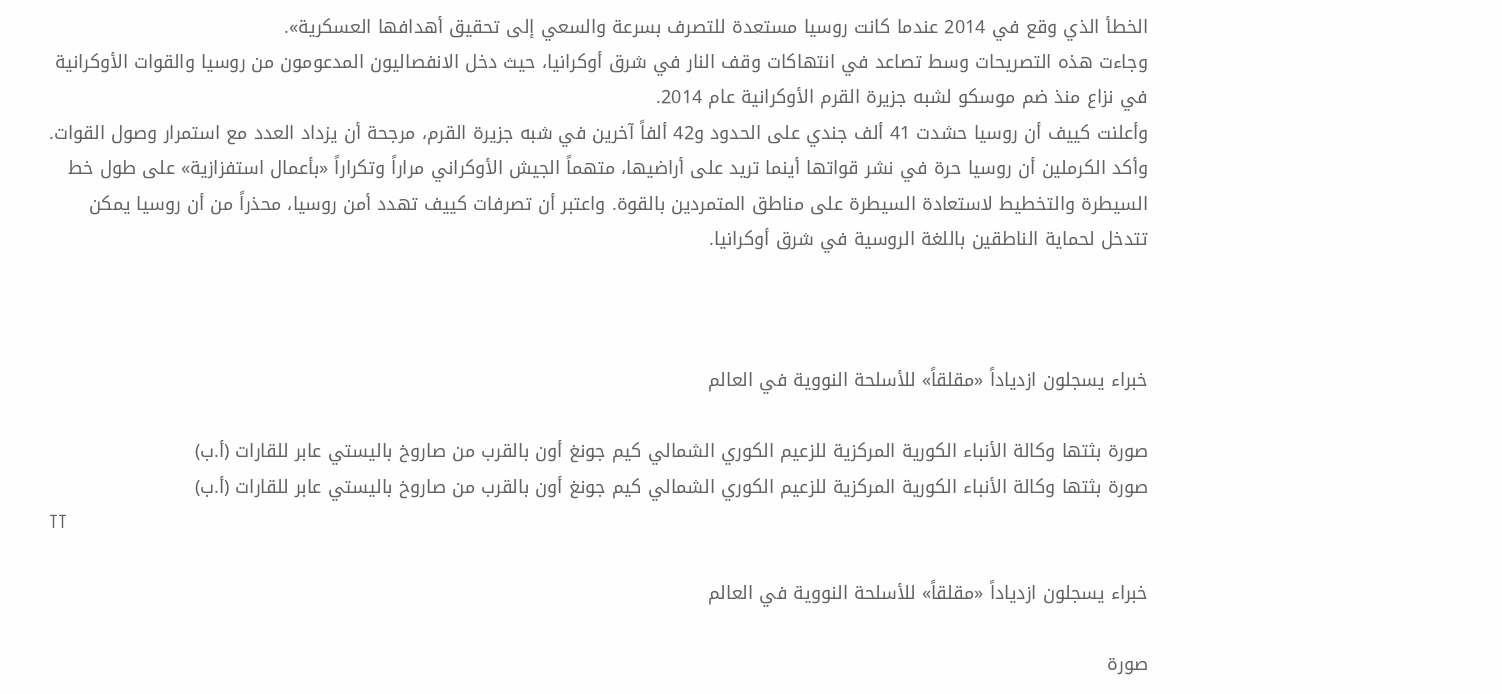الخطأ الذي وقع في 2014 عندما كانت روسيا مستعدة للتصرف بسرعة والسعي إلى تحقيق أهدافها العسكرية».
وجاءت هذه التصريحات وسط تصاعد في انتهاكات وقف النار في شرق أوكرانيا، حيث دخل الانفصاليون المدعومون من روسيا والقوات الأوكرانية في نزاع منذ ضم موسكو لشبه جزيرة القرم الأوكرانية عام 2014.
وأعلنت كييف أن روسيا حشدت 41 ألف جندي على الحدود و42 ألفاً آخرين في شبه جزيرة القرم، مرجحة أن يزداد العدد مع استمرار وصول القوات.
وأكد الكرملين أن روسيا حرة في نشر قواتها أينما تريد على أراضيها، متهماً الجيش الأوكراني مراراً وتكراراً «بأعمال استفزازية» على طول خط السيطرة والتخطيط لاستعادة السيطرة على مناطق المتمردين بالقوة. واعتبر أن تصرفات كييف تهدد أمن روسيا، محذراً من أن روسيا يمكن تتدخل لحماية الناطقين باللغة الروسية في شرق أوكرانيا.



خبراء يسجلون ازدياداً «مقلقاً» للأسلحة النووية في العالم

صورة بثتها وكالة الأنباء الكورية المركزية للزعيم الكوري الشمالي كيم جونغ أون بالقرب من صاروخ باليستي عابر للقارات (أ.ب)
صورة بثتها وكالة الأنباء الكورية المركزية للزعيم الكوري الشمالي كيم جونغ أون بالقرب من صاروخ باليستي عابر للقارات (أ.ب)
TT

خبراء يسجلون ازدياداً «مقلقاً» للأسلحة النووية في العالم

صورة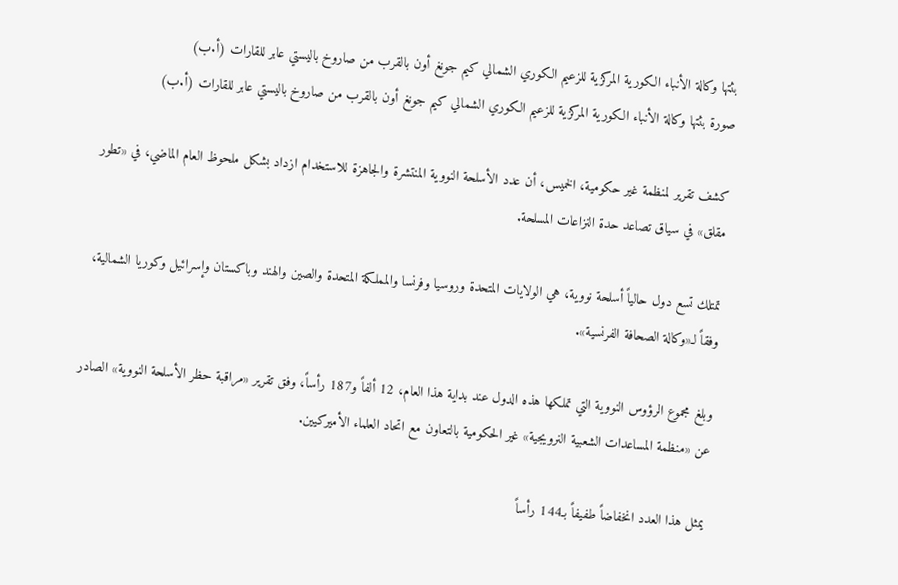بثتها وكالة الأنباء الكورية المركزية للزعيم الكوري الشمالي كيم جونغ أون بالقرب من صاروخ باليستي عابر للقارات (أ.ب)
صورة بثتها وكالة الأنباء الكورية المركزية للزعيم الكوري الشمالي كيم جونغ أون بالقرب من صاروخ باليستي عابر للقارات (أ.ب)

كشف تقرير لمنظمة غير حكومية، الخميس، أن عدد الأسلحة النووية المنتشرة والجاهزة للاستخدام ازداد بشكل ملحوظ العام الماضي، في «تطور مقلق» في سياق تصاعد حدة النزاعات المسلحة.

تمتلك تسع دول حالياً أسلحة نووية، هي الولايات المتحدة وروسيا وفرنسا والمملكة المتحدة والصين والهند وباكستان وإسرائيل وكوريا الشمالية، وفقاً لـ«وكالة الصحافة الفرنسية».

وبلغ مجموع الرؤوس النووية التي تملكها هذه الدول عند بداية هذا العام، 12 ألفاً و187 رأساً، وفق تقرير «مراقبة حظر الأسلحة النووية» الصادر عن «منظمة المساعدات الشعبية النرويجية» غير الحكومية بالتعاون مع اتحاد العلماء الأميركيين.

يمثل هذا العدد انخفاضاً طفيفاً بـ144 رأساً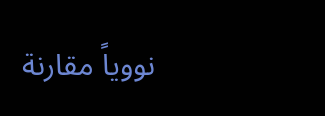نووياً مقارنة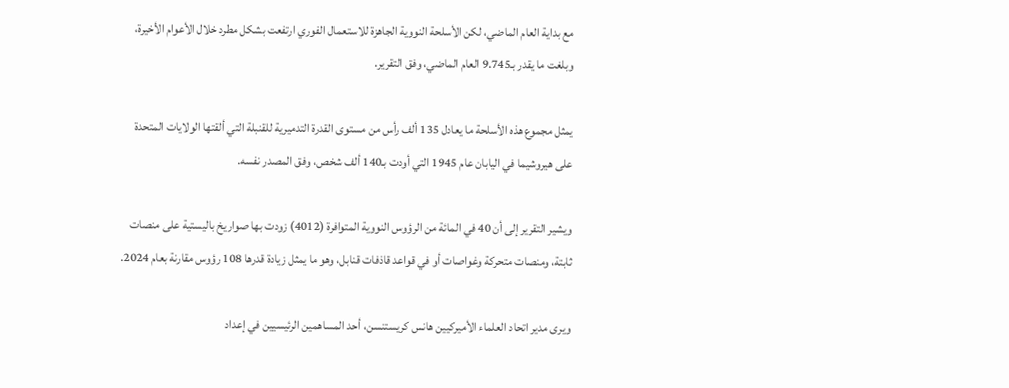مع بداية العام الماضي، لكن الأسلحة النووية الجاهزة للاستعمال الفوري ارتفعت بشكل مطرد خلال الأعوام الأخيرة، وبلغت ما يقدر بـ9.745 العام الماضي، وفق التقرير.

يمثل مجموع هذه الأسلحة ما يعادل 135 ألف رأس من مستوى القدرة التدميرية للقنبلة التي ألقتها الولايات المتحدة على هيروشيما في اليابان عام 1945 التي أودت بـ140 ألف شخص، وفق المصدر نفسه.

ويشير التقرير إلى أن 40 في المائة من الرؤوس النووية المتوافرة (4012) زودت بها صواريخ باليستية على منصات ثابتة، ومنصات متحركة وغواصات أو في قواعد قاذفات قنابل، وهو ما يمثل زيادة قدرها 108 رؤوس مقارنة بعام 2024.

ويرى مدير اتحاد العلماء الأميركيين هانس كريستنسن، أحد المساهمين الرئيسيين في إعداد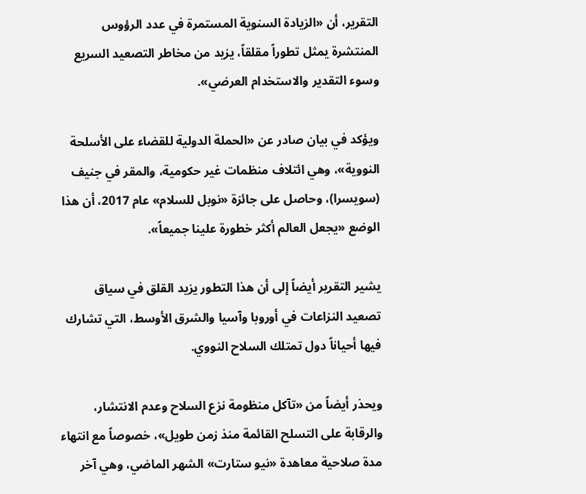التقرير، أن «الزيادة السنوية المستمرة في عدد الرؤوس المنتشرة يمثل تطوراً مقلقاً، يزيد من مخاطر التصعيد السريع وسوء التقدير والاستخدام العرضي».

ويؤكد في بيان صادر عن «الحملة الدولية للقضاء على الأسلحة النووية»، وهي ائتلاف منظمات غير حكومية، والمقر في جنيف (سويسرا)، وحاصل على جائزة «نوبل للسلام» عام 2017، أن هذا الوضع «يجعل العالم أكثر خطورة علينا جميعاً».

يشير التقرير أيضاً إلى أن هذا التطور يزيد القلق في سياق تصعيد النزاعات في أوروبا وآسيا والشرق الأوسط، التي تشارك فيها أحياناً دول تمتلك السلاح النووي.

ويحذر أيضاً من «تآكل منظومة نزع السلاح وعدم الانتشار، والرقابة على التسلح القائمة منذ زمن طويل»، خصوصاً مع انتهاء مدة صلاحية معاهدة «نيو ستارت» الشهر الماضي، وهي آخر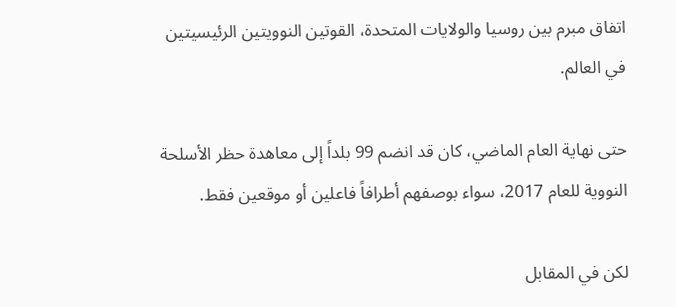اتفاق مبرم بين روسيا والولايات المتحدة، القوتين النوويتين الرئيسيتين في العالم.

حتى نهاية العام الماضي، كان قد انضم 99 بلداً إلى معاهدة حظر الأسلحة النووية للعام 2017، سواء بوصفهم أطرافاً فاعلين أو موقعين فقط.

لكن في المقابل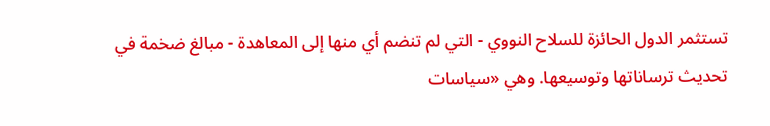تستثمر الدول الحائزة للسلاح النووي - التي لم تنضم أي منها إلى المعاهدة - مبالغ ضخمة في تحديث ترساناتها وتوسيعها. وهي «سياسات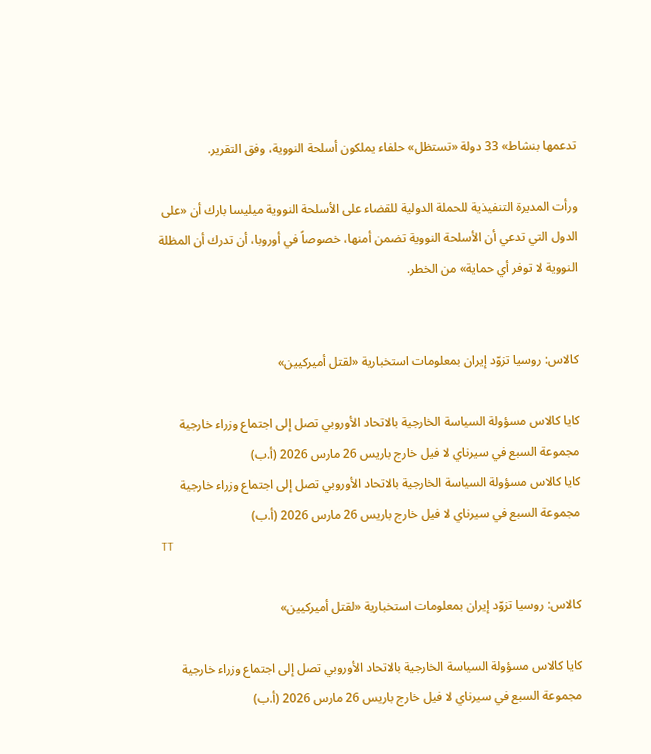تدعمها بنشاط» 33 دولة «تستظل» حلفاء يملكون أسلحة النووية، وفق التقرير.

ورأت المديرة التنفيذية للحملة الدولية للقضاء على الأسلحة النووية ميليسا بارك أن «على الدول التي تدعي أن الأسلحة النووية تضمن أمنها، خصوصاً في أوروبا، أن تدرك أن المظلة النووية لا توفر أي حماية» من الخطر.


كالاس: روسيا تزوّد إيران بمعلومات استخبارية «لقتل أميركيين»

كايا كالاس مسؤولة السياسة الخارجية بالاتحاد الأوروبي تصل إلى اجتماع وزراء خارجية مجموعة السبع في سيرناي لا فيل خارج باريس 26 مارس 2026 (أ.ب)
كايا كالاس مسؤولة السياسة الخارجية بالاتحاد الأوروبي تصل إلى اجتماع وزراء خارجية مجموعة السبع في سيرناي لا فيل خارج باريس 26 مارس 2026 (أ.ب)
TT

كالاس: روسيا تزوّد إيران بمعلومات استخبارية «لقتل أميركيين»

كايا كالاس مسؤولة السياسة الخارجية بالاتحاد الأوروبي تصل إلى اجتماع وزراء خارجية مجموعة السبع في سيرناي لا فيل خارج باريس 26 مارس 2026 (أ.ب)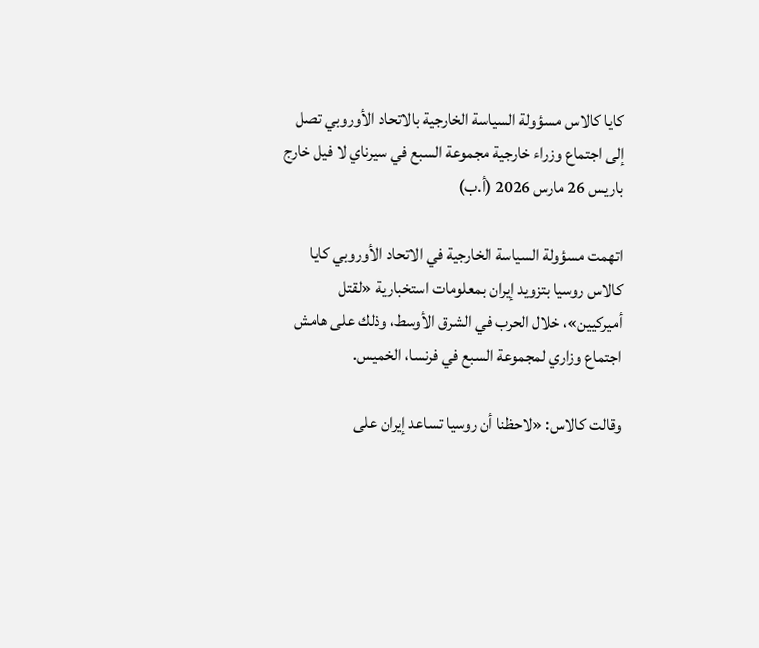كايا كالاس مسؤولة السياسة الخارجية بالاتحاد الأوروبي تصل إلى اجتماع وزراء خارجية مجموعة السبع في سيرناي لا فيل خارج باريس 26 مارس 2026 (أ.ب)

اتهمت مسؤولة السياسة الخارجية في الاتحاد الأوروبي كايا كالاس روسيا بتزويد إيران بمعلومات استخبارية «لقتل أميركيين»، خلال الحرب في الشرق الأوسط، وذلك على هامش اجتماع وزاري لمجموعة السبع في فرنسا، الخميس.

وقالت كالاس: «لاحظنا أن روسيا تساعد إيران على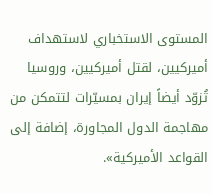المستوى الاستخباري لاستهداف أميركيين، لقتل أميركيين، وروسيا تُزوّد أيضاً إيران بمسيّرات لتتمكن من مهاجمة الدول المجاورة، إضافة إلى القواعد الأميركية».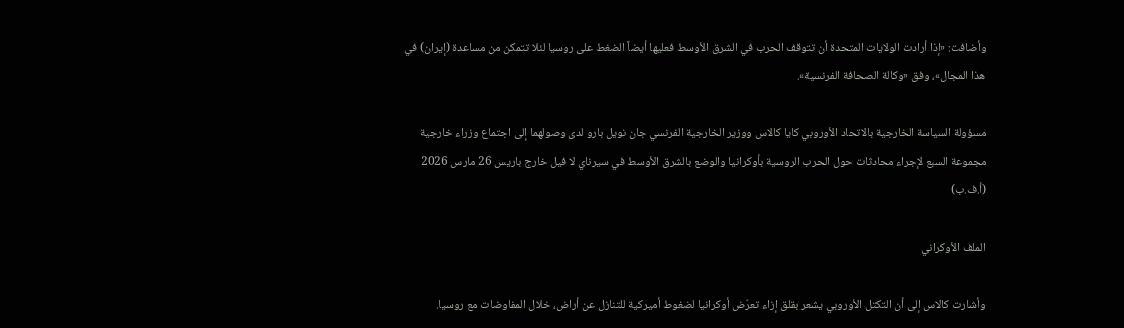وأضافت: «إذا أرادت الولايات المتحدة أن تتوقف الحرب في الشرق الأوسط فعليها أيضاً الضغط على روسيا لئلا تتمكن من مساعدة (إيران) في هذا المجال»، وفق «وكالة الصحافة الفرنسية».

مسؤولة السياسة الخارجية بالاتحاد الأوروبي كايا كالاس ووزير الخارجية الفرنسي جان نويل بارو لدى وصولهما إلى اجتماع وزراء خارجية مجموعة السبع لإجراء محادثات حول الحرب الروسية بأوكرانيا والوضع بالشرق الأوسط في سيرناي لا فيل خارج باريس 26 مارس 2026 (أ.ف.ب)

الملف الأوكراني

وأشارت كالاس إلى أن التكتل الأوروبي يشعر بقلق إزاء تعرّض أوكرانيا لضغوط أميركية للتنازل عن أراض، خلال المفاوضات مع روسيا.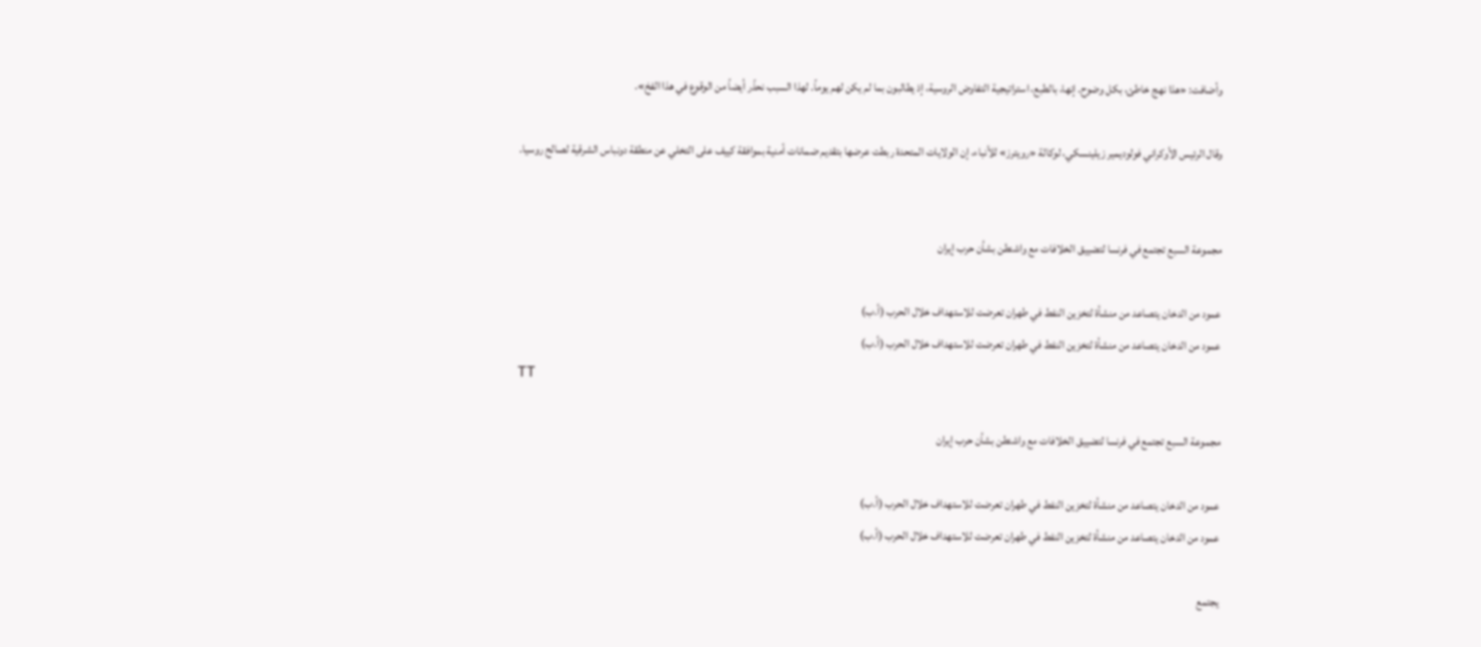وأضافت: «هذا نهج خاطئ، بكل وضوح. إنها، بالطبع، استراتيجية التفاوض الروسية، إذ يطالبون بما لم يكن لهم يوماً. لهذا السبب نحذّر أيضاً من الوقوع في هذا الفخ».

وقال الرئيس الأوكراني فولوديمير زيلينسكي، لوكالة «رويترز» للأنباء، إن الولايات المتحدة ربطت عرضها بتقديم ضمانات أمنية بموافقة كييف على التخلي عن منطقة دونباس الشرقية لصالح روسيا.


مجموعة السبع تجتمع في فرنسا لتضييق الخلافات مع واشنطن بشأن حرب إيران

عمود من الدخان يتصاعد من منشأة لتخزين النفط في طهران تعرضت للاستهداف خلال الحرب (أ.ب)
عمود من الدخان يتصاعد من منشأة لتخزين النفط في طهران تعرضت للاستهداف خلال الحرب (أ.ب)
TT

مجموعة السبع تجتمع في فرنسا لتضييق الخلافات مع واشنطن بشأن حرب إيران

عمود من الدخان يتصاعد من منشأة لتخزين النفط في طهران تعرضت للاستهداف خلال الحرب (أ.ب)
عمود من الدخان يتصاعد من منشأة لتخزين النفط في طهران تعرضت للاستهداف خلال الحرب (أ.ب)

يجتمع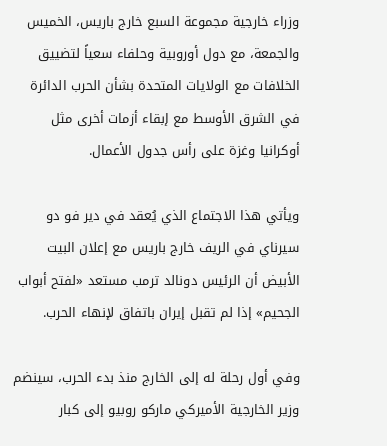وزراء خارجية مجموعة السبع خارج باريس، الخميس والجمعة، مع دول أوروبية وحلفاء سعياً لتضييق الخلافات مع الولايات المتحدة بشأن الحرب الدائرة في الشرق الأوسط مع إبقاء أزمات أخرى مثل أوكرانيا وغزة على رأس جدول الأعمال.

ويأتي هذا الاجتماع الذي يُعقد في دير فو دو سيرناي في الريف خارج باريس مع إعلان البيت الأبيض أن الرئيس دونالد ترمب مستعد «لفتح أبواب الجحيم» إذا لم تقبل إيران باتفاق لإنهاء الحرب.

وفي أول رحلة له إلى الخارج منذ بدء الحرب، سينضم وزير الخارجية الأميركي ماركو روبيو إلى كبار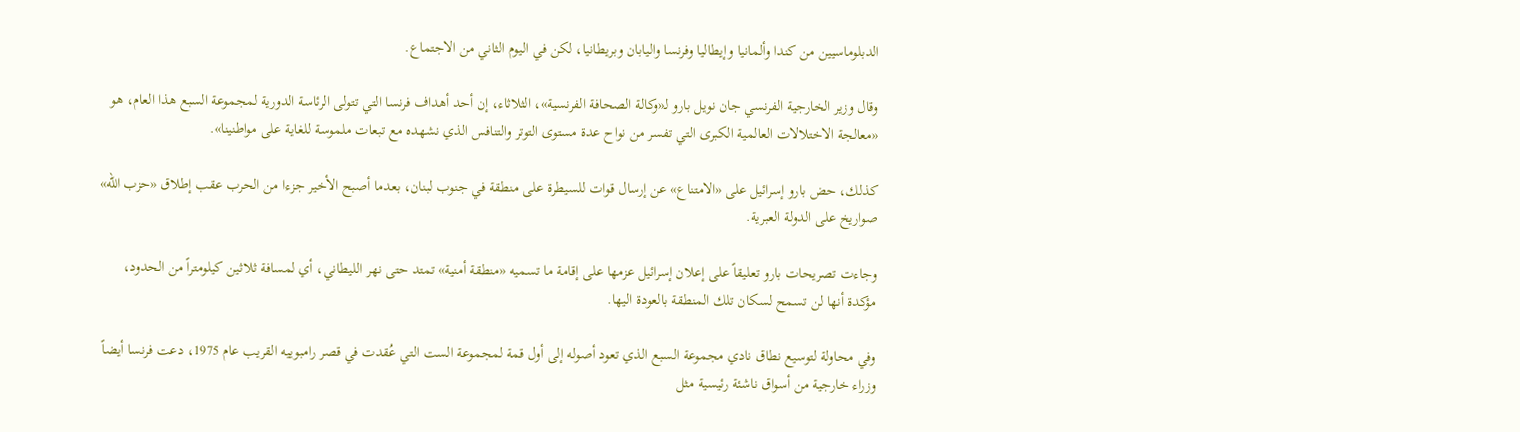الدبلوماسيين من كندا وألمانيا وإيطاليا وفرنسا واليابان وبريطانيا، لكن في اليوم الثاني من الاجتماع.

وقال وزير الخارجية الفرنسي جان نويل بارو لـ«وكالة الصحافة الفرنسية»، الثلاثاء، إن أحد أهداف فرنسا التي تتولى الرئاسة الدورية لمجموعة السبع هذا العام، هو «معالجة الاختلالات العالمية الكبرى التي تفسر من نواح عدة مستوى التوتر والتنافس الذي نشهده مع تبعات ملموسة للغاية على مواطنينا».

كذلك، حض بارو إسرائيل على «الامتناع» عن إرسال قوات للسيطرة على منطقة في جنوب لبنان، بعدما أصبح الأخير جزءا من الحرب عقب إطلاق «حزب الله» صواريخ على الدولة العبرية.

وجاءت تصريحات بارو تعليقاً على إعلان إسرائيل عزمها على إقامة ما تسميه «منطقة أمنية» تمتد حتى نهر الليطاني، أي لمسافة ثلاثين كيلومتراً من الحدود، مؤكدة أنها لن تسمح لسكان تلك المنطقة بالعودة اليها.

وفي محاولة لتوسيع نطاق نادي مجموعة السبع الذي تعود أصوله إلى أول قمة لمجموعة الست التي عُقدت في قصر رامبوييه القريب عام 1975، دعت فرنسا أيضاً وزراء خارجية من أسواق ناشئة رئيسية مثل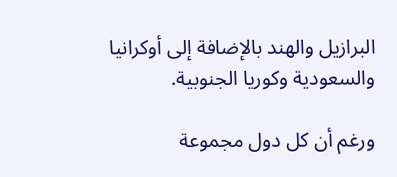البرازيل والهند بالإضافة إلى أوكرانيا والسعودية وكوريا الجنوبية.

ورغم أن كل دول مجموعة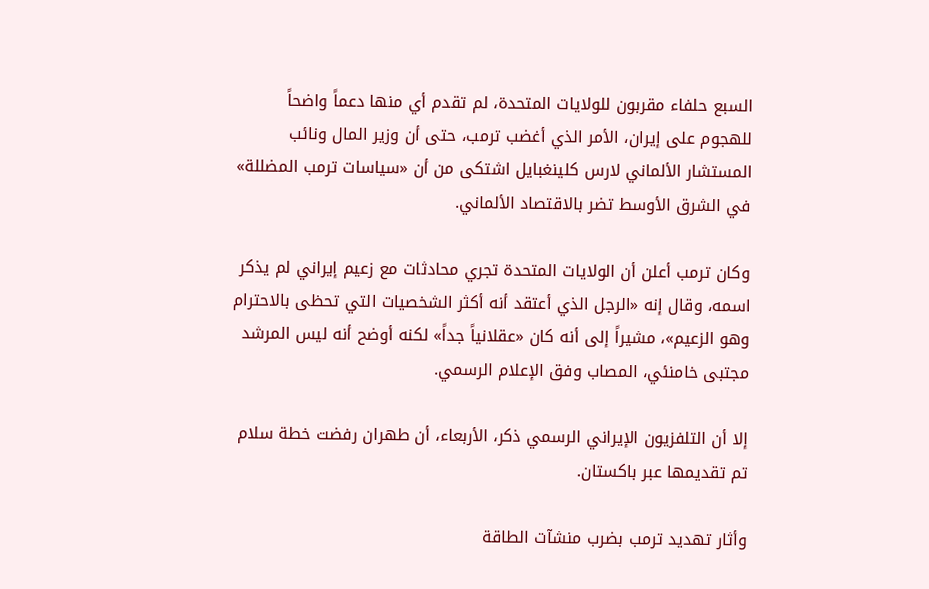السبع حلفاء مقربون للولايات المتحدة، لم تقدم أي منها دعماً واضحاً للهجوم على إيران، الأمر الذي أغضب ترمب، حتى أن وزير المال ونائب المستشار الألماني لارس كلينغبايل اشتكى من أن «سياسات ترمب المضللة» في الشرق الأوسط تضر بالاقتصاد الألماني.

وكان ترمب أعلن أن الولايات المتحدة تجري محادثات مع زعيم إيراني لم يذكر اسمه، وقال إنه «الرجل الذي أعتقد أنه أكثر الشخصيات التي تحظى بالاحترام وهو الزعيم»، مشيراً إلى أنه كان «عقلانياً جداً» لكنه أوضح أنه ليس المرشد مجتبى خامنئي، المصاب وفق الإعلام الرسمي.

إلا أن التلفزيون الإيراني الرسمي ذكر، الأربعاء، أن طهران رفضت خطة سلام تم تقديمها عبر باكستان.

وأثار تهديد ترمب بضرب منشآت الطاقة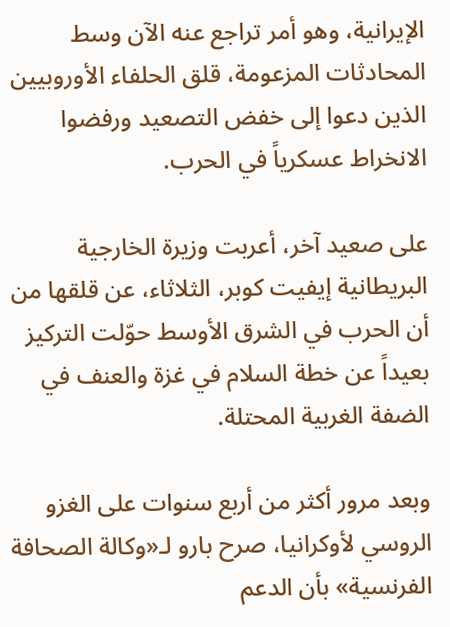الإيرانية، وهو أمر تراجع عنه الآن وسط المحادثات المزعومة، قلق الحلفاء الأوروبيين الذين دعوا إلى خفض التصعيد ورفضوا الانخراط عسكرياً في الحرب.

على صعيد آخر، أعربت وزيرة الخارجية البريطانية إيفيت كوبر، الثلاثاء، عن قلقها من أن الحرب في الشرق الأوسط حوّلت التركيز بعيداً عن خطة السلام في غزة والعنف في الضفة الغربية المحتلة.

وبعد مرور أكثر من أربع سنوات على الغزو الروسي لأوكرانيا، صرح بارو لـ«وكالة الصحافة الفرنسية» بأن الدعم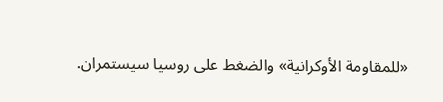«للمقاومة الأوكرانية» والضغط على روسيا سيستمران.